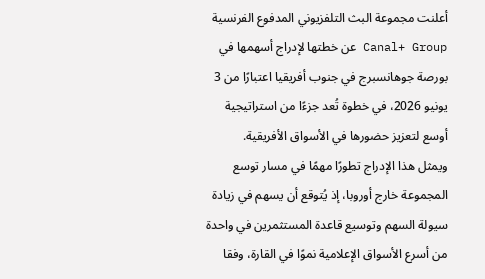أعلنت مجموعة البث التلفزيوني المدفوع الفرنسية Canal+ Group عن خطتها لإدراج أسهمها في بورصة جوهانسبرج في جنوب أفريقيا اعتبارًا من 3 يونيو 2026، في خطوة تُعد جزءًا من استراتيجية أوسع لتعزيز حضورها في الأسواق الأفريقية.
ويمثل هذا الإدراج تطورًا مهمًا في مسار توسع المجموعة خارج أوروبا، إذ يُتوقع أن يسهم في زيادة سيولة السهم وتوسيع قاعدة المستثمرين في واحدة من أسرع الأسواق الإعلامية نموًا في القارة، وفقا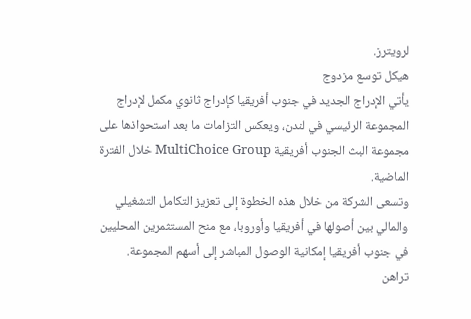لرويترز.
هيكل توسع مزدوج
يأتي الإدراج الجديد في جنوب أفريقيا كإدراج ثانوي مكمل لإدراج المجموعة الرئيسي في لندن، ويعكس التزامات ما بعد استحواذها على مجموعة البث الجنوب أفريقية MultiChoice Group خلال الفترة الماضية.
وتسعى الشركة من خلال هذه الخطوة إلى تعزيز التكامل التشغيلي والمالي بين أصولها في أفريقيا وأوروبا، مع منح المستثمرين المحليين في جنوب أفريقيا إمكانية الوصول المباشر إلى أسهم المجموعة.
تراهن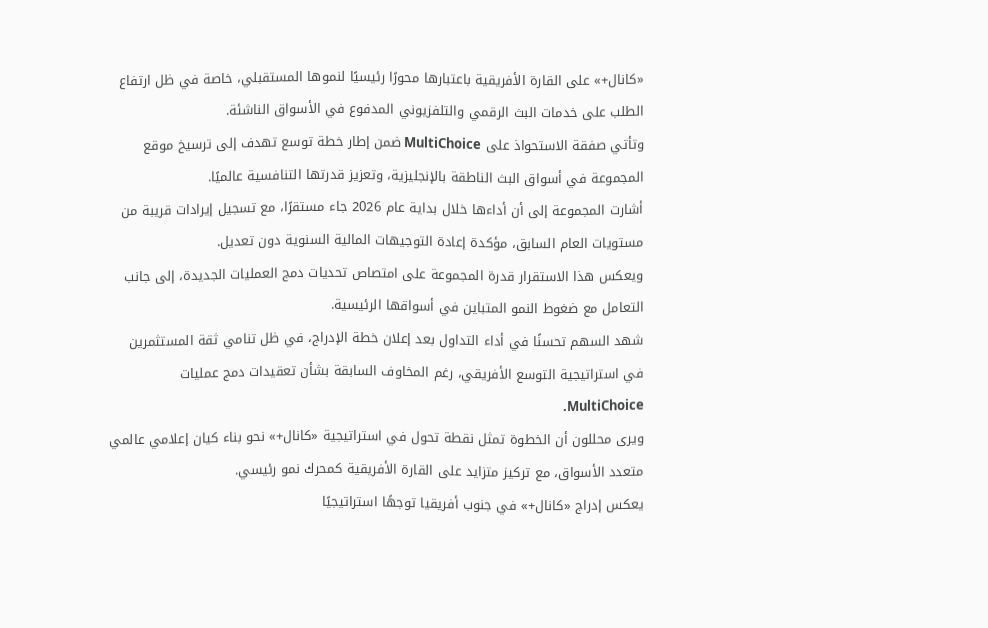«كانال+» على القارة الأفريقية باعتبارها محورًا رئيسيًا لنموها المستقبلي، خاصة في ظل ارتفاع الطلب على خدمات البث الرقمي والتلفزيوني المدفوع في الأسواق الناشئة.
وتأتي صفقة الاستحواذ على MultiChoice ضمن إطار خطة توسع تهدف إلى ترسيخ موقع المجموعة في أسواق البث الناطقة بالإنجليزية، وتعزيز قدرتها التنافسية عالميًا.
أشارت المجموعة إلى أن أداءها خلال بداية عام 2026 جاء مستقرًا، مع تسجيل إيرادات قريبة من مستويات العام السابق، مؤكدة إعادة التوجيهات المالية السنوية دون تعديل.
ويعكس هذا الاستقرار قدرة المجموعة على امتصاص تحديات دمج العمليات الجديدة، إلى جانب التعامل مع ضغوط النمو المتباين في أسواقها الرئيسية.
شهد السهم تحسنًا في أداء التداول بعد إعلان خطة الإدراج، في ظل تنامي ثقة المستثمرين في استراتيجية التوسع الأفريقي، رغم المخاوف السابقة بشأن تعقيدات دمج عمليات MultiChoice.
ويرى محللون أن الخطوة تمثل نقطة تحول في استراتيجية «كانال+» نحو بناء كيان إعلامي عالمي متعدد الأسواق، مع تركيز متزايد على القارة الأفريقية كمحرك نمو رئيسي.
يعكس إدراج «كانال+» في جنوب أفريقيا توجهًا استراتيجيًا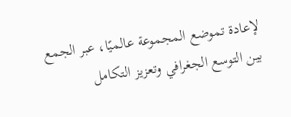لإعادة تموضع المجموعة عالميًا، عبر الجمع بين التوسع الجغرافي وتعزيز التكامل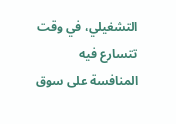التشغيلي، في وقت تتسارع فيه المنافسة على سوق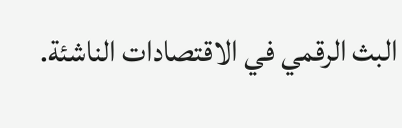البث الرقمي في الاقتصادات الناشئة.